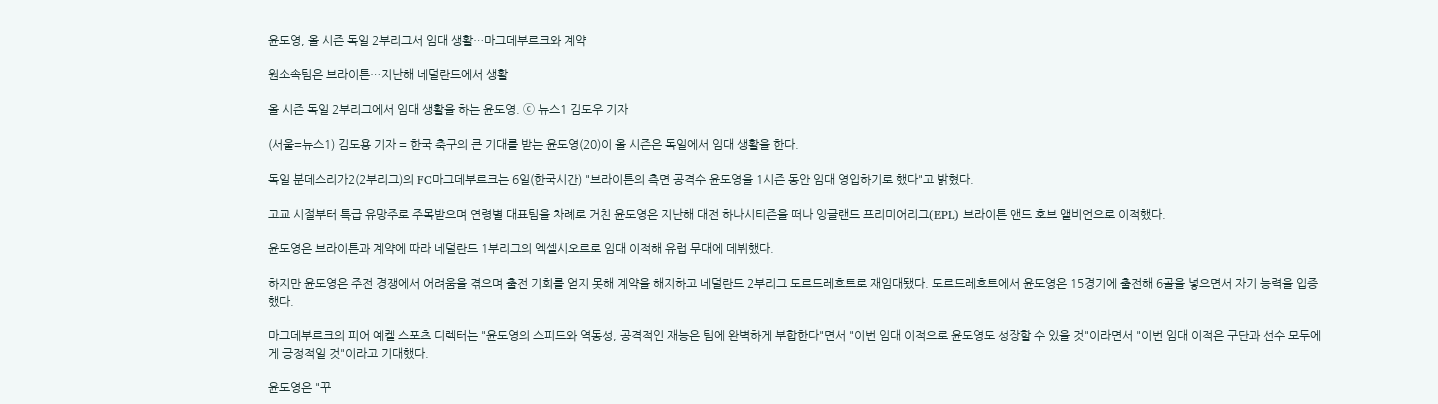윤도영, 올 시즌 독일 2부리그서 임대 생활…마그데부르크와 계약

원소속팀은 브라이튼…지난해 네덜란드에서 생활

올 시즌 독일 2부리그에서 임대 생활을 하는 윤도영. ⓒ 뉴스1 김도우 기자

(서울=뉴스1) 김도용 기자 = 한국 축구의 큰 기대를 받는 윤도영(20)이 올 시즌은 독일에서 임대 생활을 한다.

독일 분데스리가2(2부리그)의 FC마그데부르크는 6일(한국시간) "브라이튼의 측면 공격수 윤도영을 1시즌 동안 임대 영입하기로 했다"고 밝혔다.

고교 시절부터 특급 유망주로 주목받으며 연령별 대표팀을 차례로 거친 윤도영은 지난해 대전 하나시티즌을 떠나 잉글랜드 프리미어리그(EPL) 브라이튼 앤드 호브 앨비언으로 이적했다.

윤도영은 브라이튼과 계약에 따라 네덜란드 1부리그의 엑셀시오르로 임대 이적해 유럽 무대에 데뷔했다.

하지만 윤도영은 주전 경쟁에서 어려움을 겪으며 출전 기회를 얻지 못해 계약을 해지하고 네덜란드 2부리그 도르드레흐트로 재임대됐다. 도르드레흐트에서 윤도영은 15경기에 출전해 6골을 넣으면서 자기 능력을 입증했다.

마그데부르크의 피어 예켈 스포츠 디렉터는 "윤도영의 스피드와 역동성, 공격적인 재능은 팀에 완벽하게 부합한다"면서 "이번 임대 이적으로 윤도영도 성장할 수 있을 것"이라면서 "이번 임대 이적은 구단과 선수 모두에게 긍정적일 것"이라고 기대했다.

윤도영은 "꾸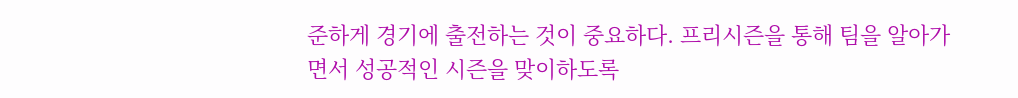준하게 경기에 출전하는 것이 중요하다. 프리시즌을 통해 팀을 알아가면서 성공적인 시즌을 맞이하도록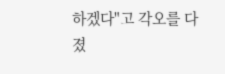하겠다"고 각오를 다졌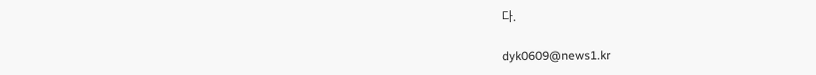다.

dyk0609@news1.kr